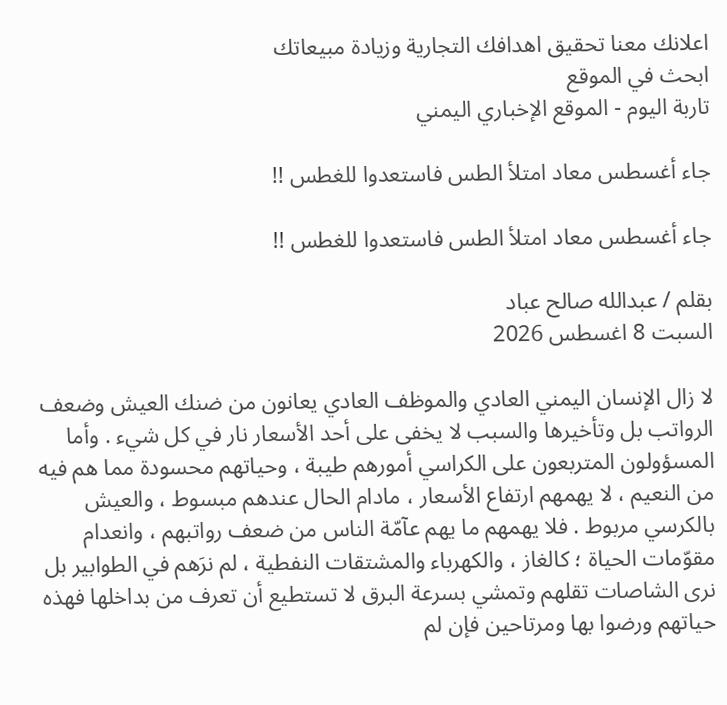اعلانك معنا تحقيق اهدافك التجارية وزيادة مبيعاتك
ابحث في الموقع
تاربة اليوم - الموقع الإخباري اليمني

جاء أغسطس معاد امتلأ الطس فاستعدوا للغطس !!

جاء أغسطس معاد امتلأ الطس فاستعدوا للغطس !!

بقلم / عبدالله صالح عباد
السبت 8 اغسطس 2026

لا زال الإنسان اليمني العادي والموظف العادي يعانون من ضنك العيش وضعف الرواتب بل وتأخيرها والسبب لا يخفى على أحد الأسعار نار في كل شيء . وأما المسؤولون المتربعون على الكراسي أمورهم طيبة ، وحياتهم محسودة مما هم فيه من النعيم ، لا يهمهم ارتفاع الأسعار ، مادام الحال عندهم مبسوط ، والعيش بالكرسي مربوط . فلا يهمهم ما يهم عآمّة الناس من ضعف رواتبهم ، وانعدام مقوّمات الحياة ؛ كالغاز ، والكهرباء والمشتقات النفطية ، لم نرَهم في الطوابير بل نرى الشاصات تقلهم وتمشي بسرعة البرق لا تستطيع أن تعرف من بداخلها فهذه حياتهم ورضوا بها ومرتاحين فإن لم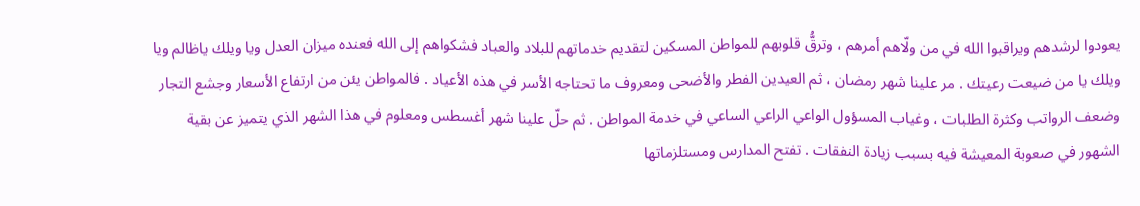يعودوا لرشدهم ويراقبوا الله في من ولّاهم أمرهم ، وترقُّ قلوبهم للمواطن المسكين لتقديم خدماتهم للبلاد والعباد فشكواهم إلى الله فعنده ميزان العدل ويا ويلك ياظالم ويا ويلك يا من ضيعت رعيتك . مر علينا شهر رمضان ، ثم العيدين الفطر والأضحى ومعروف ما تحتاجه الأسر في هذه الأعياد . فالمواطن يئن من ارتفاع الأسعار وجشع التجار وضعف الرواتب وكثرة الطلبات ، وغياب المسؤول الواعي الراعي الساعي في خدمة المواطن . ثم حلّ علينا شهر أغسطس ومعلوم في هذا الشهر الذي يتميز عن بقية الشهور في صعوبة المعيشة فيه بسبب زيادة النفقات . تفتح المدارس ومستلزماتها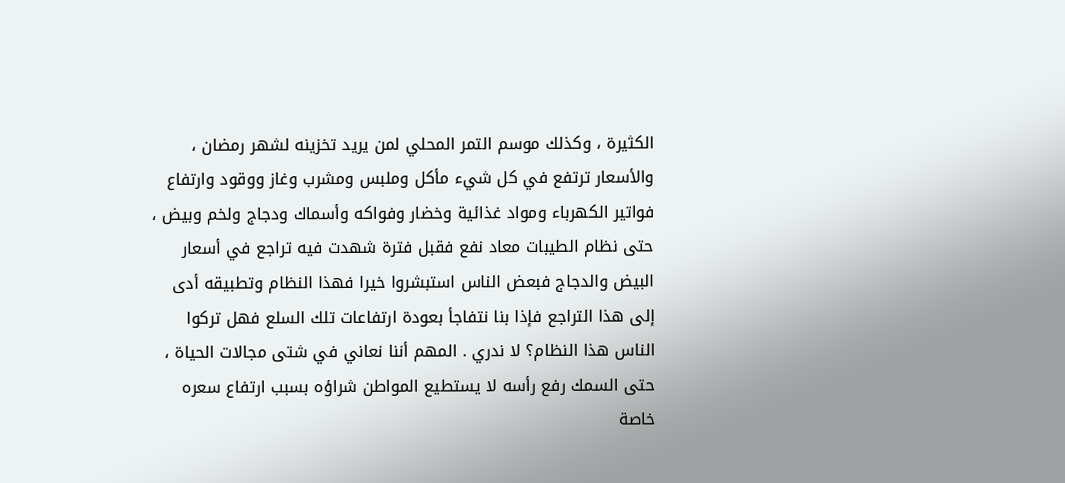الكثيرة ، وكذلك موسم التمر المحلي لمن يريد تخزينه لشهر رمضان ، والأسعار ترتفع في كل شيء مأكل وملبس ومشرب وغاز ووقود وارتفاع فواتير الكهرباء ومواد غذائية وخضار وفواكه وأسماك ودجاج ولخم وبيض ، حتى نظام الطيبات معاد نفع فقبل فترة شهدت فيه تراجع في أسعار البيض والدجاج فبعض الناس استبشروا خيرا فهذا النظام وتطبيقه أدى إلى هذا التراجع فإذا بنا نتفاجأ بعودة ارتفاعات تلك السلع فهل تركوا الناس هذا النظام؟ لا ندري . المهم أننا نعاني في شتى مجالات الحياة ، حتى السمك رفع رأسه لا يستطيع المواطن شراؤه بسبب ارتفاع سعره خاصة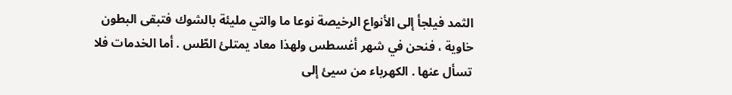الثمد فيلجأ إلى الأنواع الرخيصة نوعا ما والتي مليئة بالشوك فتبقى البطون خاوية ، فنحن في شهر أغسطس ولهذا معاد يمتلئ الطّس . أما الخدمات فلا تسأل عنها . الكهرباء من سيئ إلى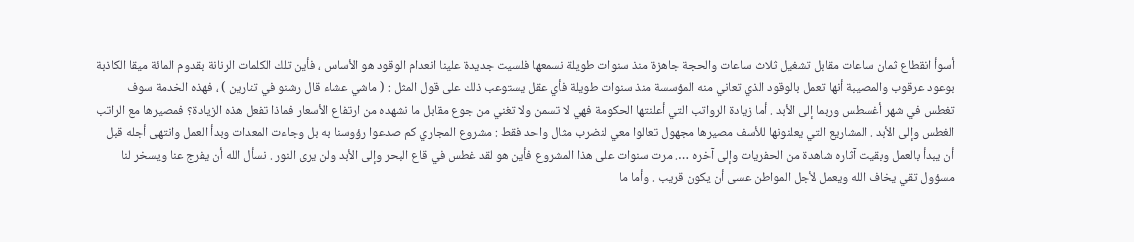أسوأ انقطاع ثمان ساعات مقابل تشغيل ثلاث ساعات والحجة جاهزة منذ سنوات طويلة نسمعها فلسيت جديدة علينا انعدام الوقود هو الأساس ، فأين تلك الكلمات الرنانة بقدوم المائة ميقا الكاذبة بوعود عرقوب والمصيبة أنها تعمل بالوقود الذي تعاني منه المؤسسة منذ سنوات طويلة فأي عقل يستوعب ذلك على قول المثل : ( ماشي عشاء قال رشنو في تنارين ) ، فهذه الخدمة سوف تغطس في شهر أغسطس وربما إلى الأبد . أما زيادة الرواتب التي أعلنتها الحكومة فهي لا تسمن ولا تغني من جوع مقابل ما نشهده من ارتفاع الأسعار فماذا تفعل هذه الزيادة؟ فمصيرها مع الراتب الغطس وإلى الأبد . المشاريع التي يعلنونها للأسف مصيرها مجهول تعالوا معي لنضرب مثال واحد فقط : مشروع المجاري كم صدعوا رؤوسنا به بل وجاءت المعدات وبدأ العمل وانتهى أجله قبل أن يبدأ بالعمل وبقيت آثاره شاهدة من الحفريات وإلى آخره …. مرت سنوات على هذا المشروع فأين هو لقد غطس في قاع البحر وإلى الأبد ولن يرى النور . نسأل الله أن يفرج عنا ويسخر لنا مسؤول تقي يخاف الله ويعمل لأجل المواطن عسى أن يكون قريب . وأما ما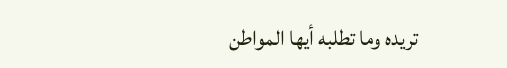تريده وما تطلبه أيها المواطن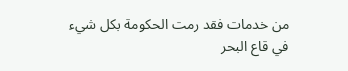من خدمات فقد رمت الحكومة بكل شيء في قاع البحر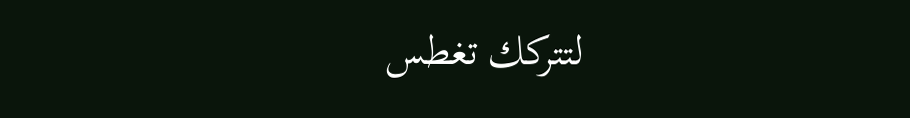لتتركك تغطس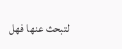لتبحث عنها فهل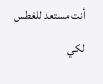أنت مستعد للغطس لكي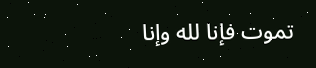تموت فإنا لله وإنا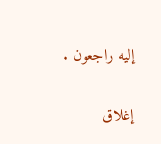إليه راجعون .

إغلاق